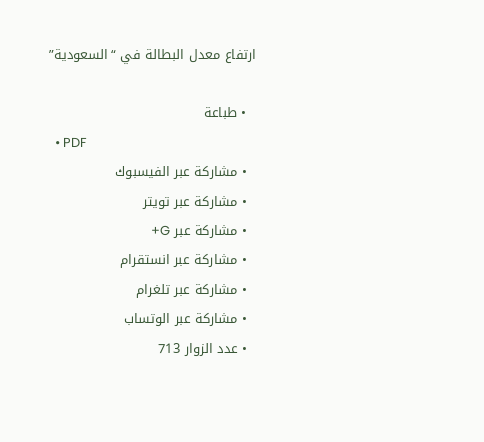ارتفاع معدل البطالة في “السعودية”

  • طباعة
  • PDF
  • مشاركة عبر الفيسبوك
  • مشاركة عبر تويتر
  • مشاركة عبر G+
  • مشاركة عبر انستقرام
  • مشاركة عبر تلغرام
  • مشاركة عبر الوتساب
  • عدد الزوار 713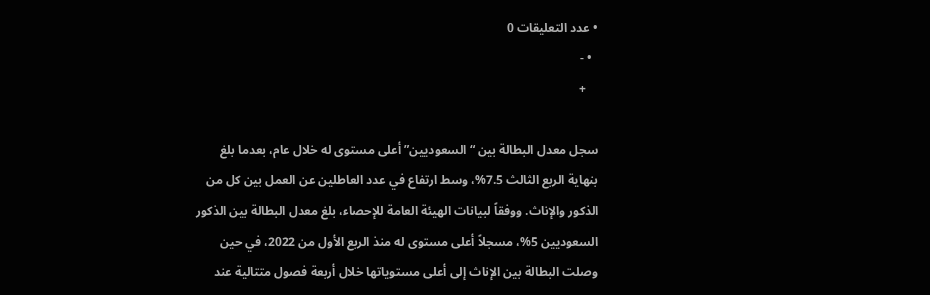• عدد التعلیقات 0
  • -
    +

سجل معدل البطالة بين “السعوديين” أعلى مستوى له خلال عام، بعدما بلغ بنهاية الربع الثالث 7.5%، وسط ارتفاع في عدد العاطلين عن العمل بين كل من الذكور والإناث. ووفقاً لبيانات الهيئة العامة للإحصاء، بلغ معدل البطالة بين الذكور السعوديين 5%، مسجلاً أعلى مستوى له منذ الربع الأول من 2022، في حين وصلت البطالة بين الإناث إلى أعلى مستوياتها خلال أربعة فصول متتالية عند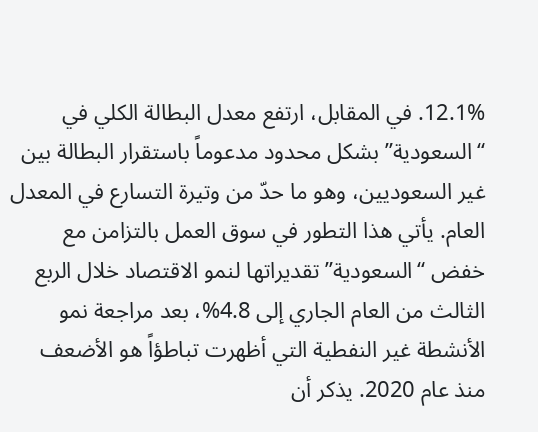12.1%. في المقابل، ارتفع معدل البطالة الكلي في “السعودية” بشكل محدود مدعوماً باستقرار البطالة بين غير السعوديين، وهو ما حدّ من وتيرة التسارع في المعدل العام. يأتي هذا التطور في سوق العمل بالتزامن مع خفض “السعودية” تقديراتها لنمو الاقتصاد خلال الربع الثالث من العام الجاري إلى 4.8%، بعد مراجعة نمو الأنشطة غير النفطية التي أظهرت تباطؤاً هو الأضعف منذ عام 2020. يذكر أن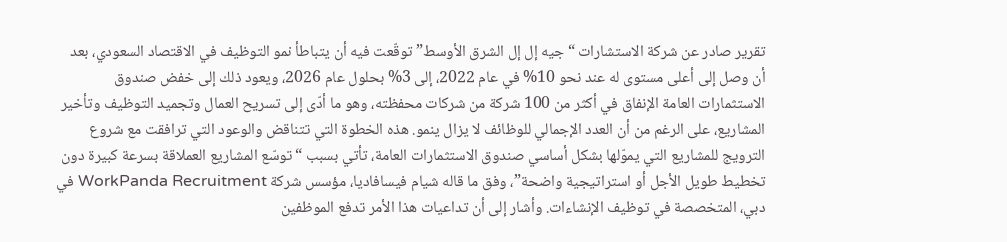تقرير صادر عن شركة الاستشارات “جيه إل إل الشرق الأوسط” توقّعت فيه أن يتباطأ نمو التوظيف في الاقتصاد السعودي، بعد أن وصل إلى أعلى مستوى له عند نحو 10% في عام 2022، إلى 3% بحلول عام 2026، ويعود ذلك إلى خفض صندوق الاستثمارات العامة الإنفاق في أكثر من 100 شركة من شركات محفظته، وهو ما أدّى إلى تسريح العمال وتجميد التوظيف وتأخير المشاريع، على الرغم من أن العدد الإجمالي للوظائف لا يزال ينمو. هذه الخطوة التي تتناقض والوعود التي ترافقت مع شروع الترويج للمشاريع التي يموّلها بشكل أساسي صندوق الاستثمارات العامة، تأتي بسبب “توسّع المشاريع العملاقة بسرعة كبيرة دون تخطيط طويل الأجل أو استراتيجية واضحة”، وفق ما قاله شيام فيسافاديا، مؤسس شركة WorkPanda Recruitment في دبي، المتخصصة في توظيف الإنشاءات. وأشار إلى أن تداعيات هذا الأمر تدفع الموظفين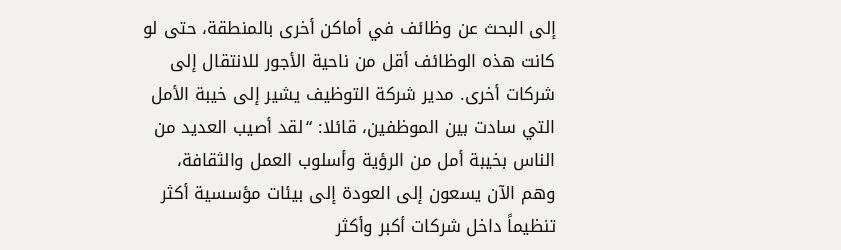إلى البحث عن وظائف في أماكن أخرى بالمنطقة، حتى لو كانت هذه الوظائف أقل من ناحية الأجور للانتقال إلى شركات أخرى. مدير شركة التوظيف يشير إلى خيبة الأمل التي سادت بين الموظفين، قائلا: “لقد أصيب العديد من الناس بخيبة أمل من الرؤية وأسلوب العمل والثقافة، وهم الآن يسعون إلى العودة إلى بيئات مؤسسية أكثر تنظيماً داخل شركات أكبر وأكثر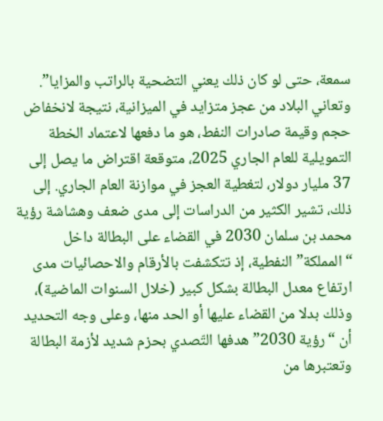سمعة، حتى لو كان ذلك يعني التضحية بالراتب والمزايا”. وتعاني البلاد من عجز متزايد في الميزانية، نتيجة لانخفاض حجم وقيمة صادرات النفط، هو ما دفعها لاعتماد الخطة التمويلية للعام الجاري 2025، متوقعة اقتراض ما يصل إلى 37 مليار دولار، لتغطية العجز في موازنة العام الجاري. إلى ذلك، تشير الكثير من الدراسات إلى مدى ضعف وهشاشة رؤية محمد بن سلمان 2030 في القضاء على البطالة داخل “المملكة” النفطية، إذ تتكشفت بالأرقام والاحصائيات مدى ارتفاع معدل البطالة بشكل كبير (خلال السنوات الماضية)، وذلك بدلا من القضاء عليها أو الحد منها، وعلى وجه التحديد أن “رؤية 2030” هدفها التّصدي بحزم شديد لأزمة البطالة وتعتبرها من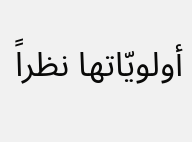أولويّاتها نظراً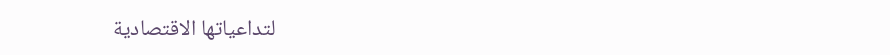لتداعياتها الاقتصادية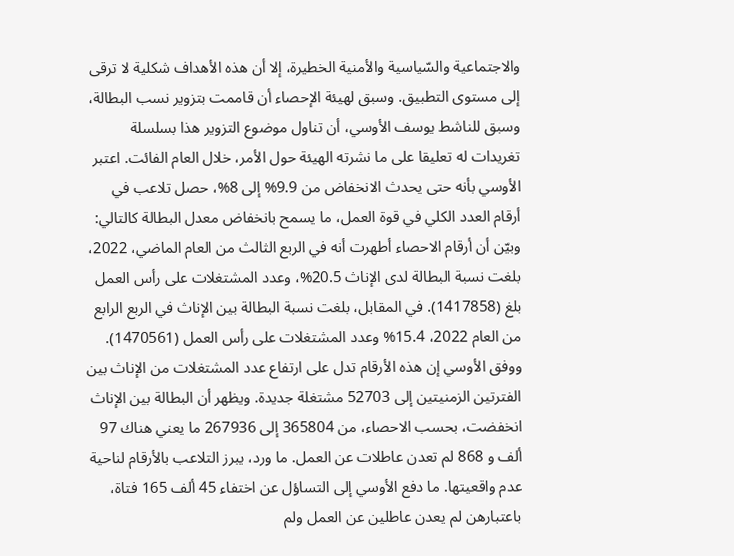والاجتماعية والسّياسية والأمنية الخطيرة، إلا أن هذه الأهداف شكلية لا ترقى إلى مستوى التطبيق. وسبق لهيئة الإحصاء أن قاممت بتزوير نسب البطالة، وسبق للناشط يوسف الأوسي، أن تناول موضوع التزوير هذا بسلسلة تغريدات له تعليقا على ما نشرته الهيئة حول الأمر، خلال العام الفائت. اعتبر الأوسي بأنه حتى يحدث الانخفاض من 9.9% إلى 8%، حصل تلاعب في أرقام العدد الكلي في قوة العمل، ما يسمح بانخفاض معدل البطالة كالتالي: وبيّن أن أرقام الاحصاء أطهرت أنه في الربع الثالث من العام الماضي، 2022، بلغت نسبة البطالة لدى الإناث 20.5%، وعدد المشتغلات على رأس العمل بلغ (1417858). في المقابل، بلغت نسبة البطالة بين الإناث في الربع الرابع من العام 2022، 15.4% وعدد المشتغلات على رأس العمل (1470561). ووفق الأوسي إن هذه الأرقام تدل على ارتفاع عدد المشتغلات من الإناث بين الفترتين الزمنيتين إلى 52703 مشتغلة جديدة. ويظهر أن البطالة بين الإناث انخفضت، بحسب الاحصاء، من 365804 إلى 267936 ما يعني هناك 97 ألف و 868 لم تعدن عاطلات عن العمل. ما ورد، يبرز التلاعب بالأرقام لناحية عدم واقعيتها. ما دفع الأوسي إلى التساؤل عن اختفاء 45 ألف 165 فتاة، باعتبارهن لم يعدن عاطلين عن العمل ولم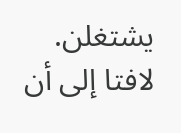يشتغلن. لافتا إلى أن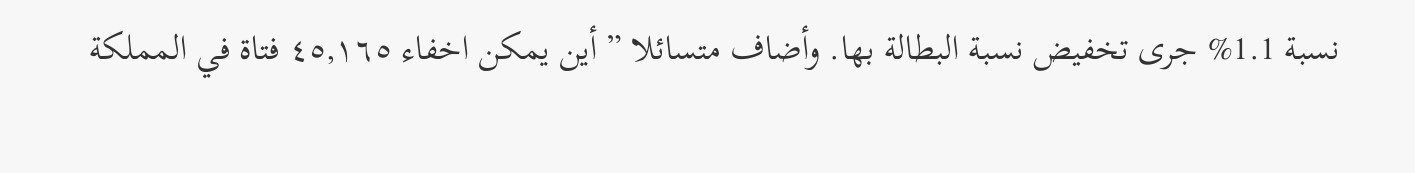نسبة 1.1% جرى تخفيض نسبة البطالة بها. وأضاف متسائلا ” أين يمكن اخفاء ٤٥,١٦٥ فتاة في المملكة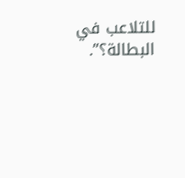للتلاعب في البطالة؟”.